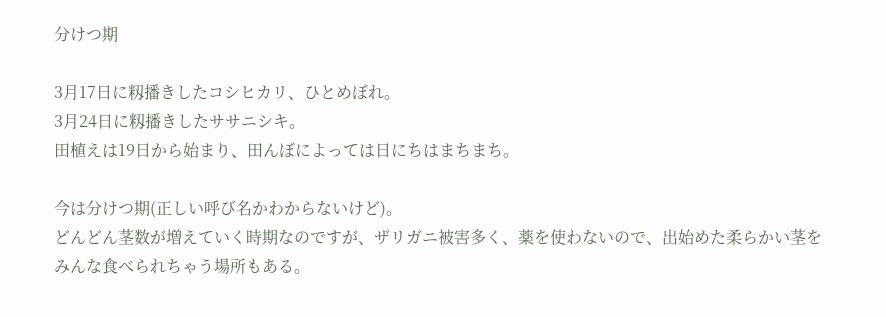分けつ期

3月17日に籾播きしたコシヒカリ、ひとめぼれ。
3月24日に籾播きしたササニシキ。
田植えは19日から始まり、田んぼによっては日にちはまちまち。

今は分けつ期(正しい呼び名かわからないけど)。
どんどん茎数が増えていく時期なのですが、ザリガニ被害多く、薬を使わないので、出始めた柔らかい茎をみんな食べられちゃう場所もある。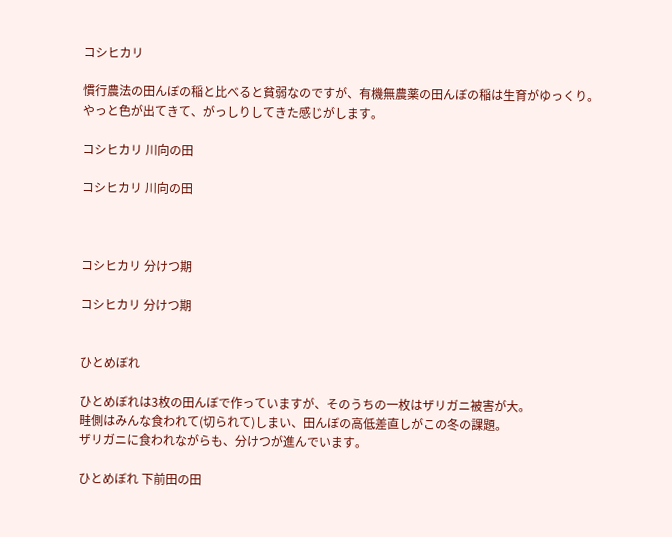コシヒカリ

慣行農法の田んぼの稲と比べると貧弱なのですが、有機無農薬の田んぼの稲は生育がゆっくり。
やっと色が出てきて、がっしりしてきた感じがします。

コシヒカリ 川向の田

コシヒカリ 川向の田



コシヒカリ 分けつ期

コシヒカリ 分けつ期


ひとめぼれ

ひとめぼれは3枚の田んぼで作っていますが、そのうちの一枚はザリガニ被害が大。
畦側はみんな食われて(切られて)しまい、田んぼの高低差直しがこの冬の課題。
ザリガニに食われながらも、分けつが進んでいます。

ひとめぼれ 下前田の田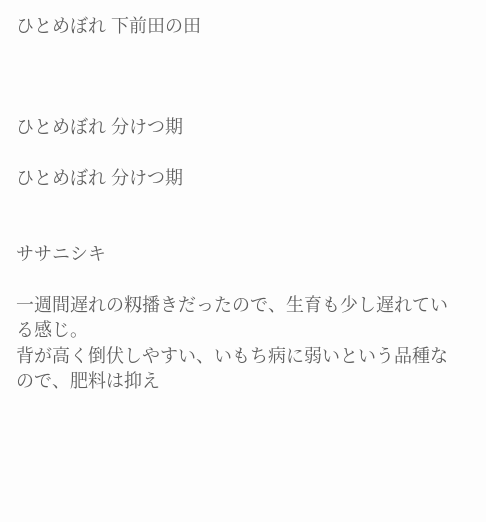ひとめぼれ 下前田の田



ひとめぼれ 分けつ期

ひとめぼれ 分けつ期


ササニシキ

一週間遅れの籾播きだったので、生育も少し遅れている感じ。
背が高く倒伏しやすい、いもち病に弱いという品種なので、肥料は抑え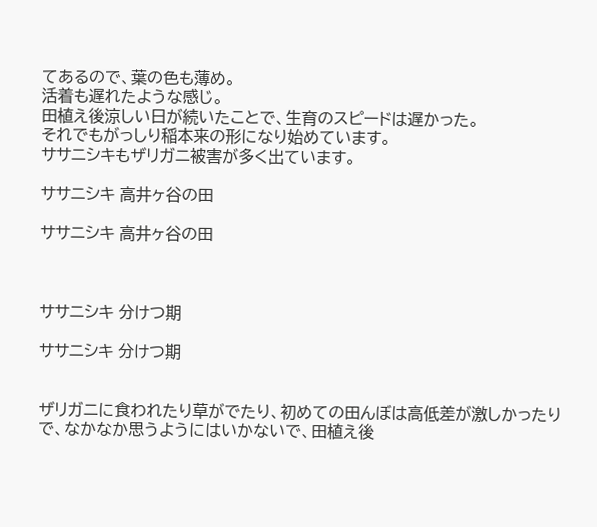てあるので、葉の色も薄め。
活着も遅れたような感じ。
田植え後涼しい日が続いたことで、生育のスピードは遅かった。
それでもがっしり稲本来の形になり始めています。
ササニシキもザリガニ被害が多く出ています。

ササニシキ 高井ヶ谷の田

ササニシキ 高井ヶ谷の田



ササニシキ 分けつ期

ササニシキ 分けつ期


ザリガニに食われたり草がでたり、初めての田んぼは高低差が激しかったりで、なかなか思うようにはいかないで、田植え後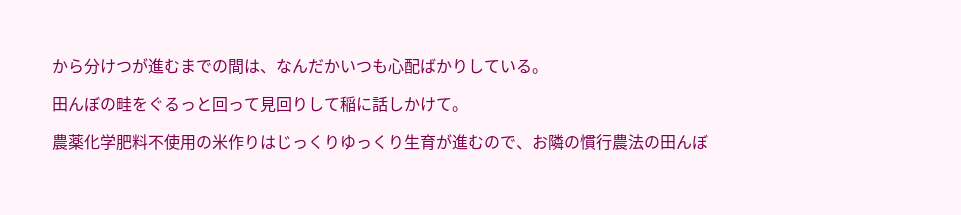から分けつが進むまでの間は、なんだかいつも心配ばかりしている。

田んぼの畦をぐるっと回って見回りして稲に話しかけて。

農薬化学肥料不使用の米作りはじっくりゆっくり生育が進むので、お隣の慣行農法の田んぼ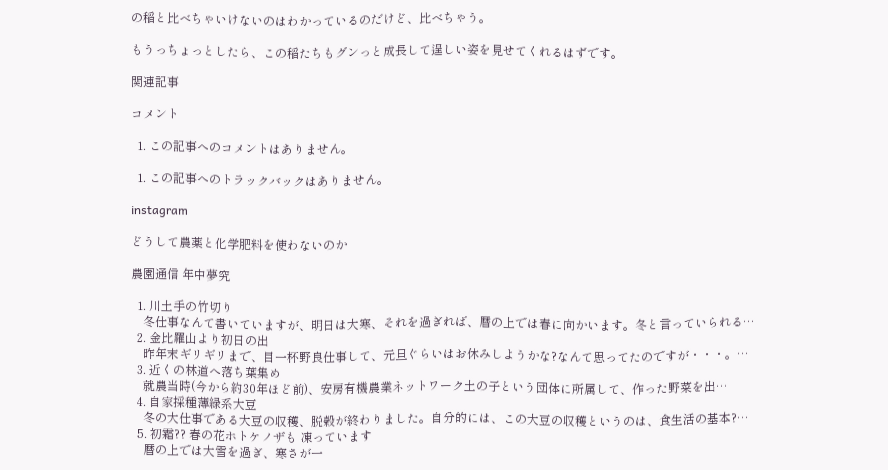の稲と比べちゃいけないのはわかっているのだけど、比べちゃう。

もうっちょっとしたら、この稲たちもグンっと成長して逞しい姿を見せてくれるはずです。

関連記事

コメント

  1. この記事へのコメントはありません。

  1. この記事へのトラックバックはありません。

instagram

どうして農薬と化学肥料を使わないのか

農園通信 年中夢究

  1. 川土手の竹切り
    冬仕事なんて書いていますが、明日は大寒、それを過ぎれば、暦の上では春に向かいます。冬と言っていられる…
  2. 金比羅山より初日の出
    昨年末ギリギリまで、目一杯野良仕事して、元旦ぐらいはお休みしようかな?なんて思ってたのですが・・・。…
  3. 近くの林道へ落ち葉集め
    就農当時(今から約30年ほど前)、安房有機農業ネットワーク土の子という団体に所属して、作った野菜を出…
  4. 自家採種薄緑系大豆
    冬の大仕事である大豆の収穫、脱穀が終わりました。自分的には、この大豆の収穫というのは、食生活の基本?…
  5. 初霜?? 春の花ホトケノザも 凍っています
    暦の上では大雪を過ぎ、寒さが一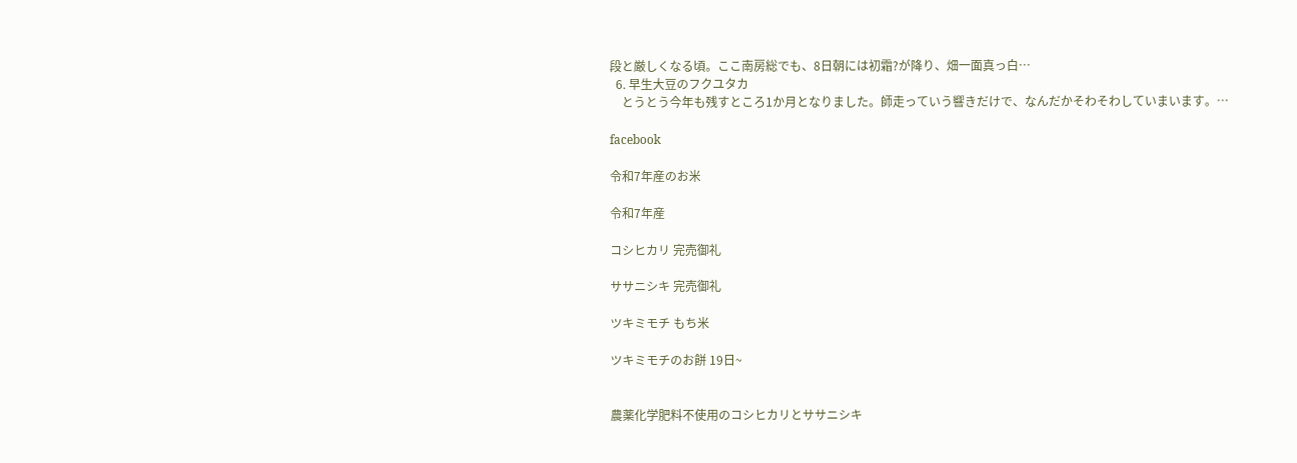段と厳しくなる頃。ここ南房総でも、8日朝には初霜?が降り、畑一面真っ白…
  6. 早生大豆のフクユタカ
    とうとう今年も残すところ1か月となりました。師走っていう響きだけで、なんだかそわそわしていまいます。…

facebook

令和7年産のお米

令和7年産

コシヒカリ 完売御礼

ササニシキ 完売御礼

ツキミモチ もち米

ツキミモチのお餅 19日~


農薬化学肥料不使用のコシヒカリとササニシキ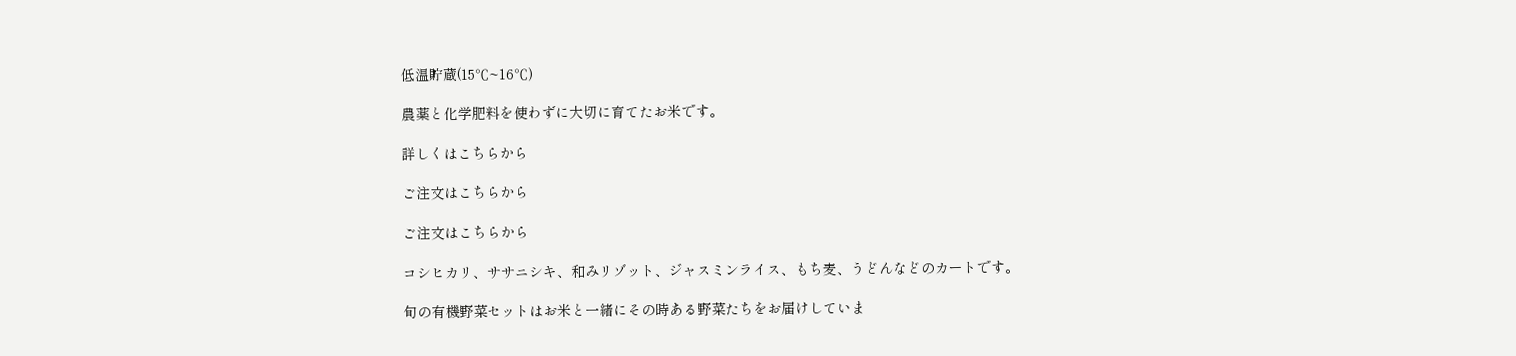低温貯蔵(15℃~16℃)

農薬と化学肥料を使わずに大切に育てたお米です。

詳しくはこちらから

ご注文はこちらから

ご注文はこちらから

コシヒカリ、ササニシキ、和みリゾット、ジャスミンライス、もち麦、うどんなどのカートです。

旬の有機野菜セットはお米と一緒にその時ある野菜たちをお届けしていま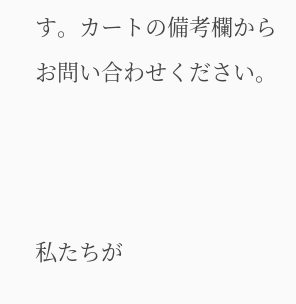す。カートの備考欄からお問い合わせください。



私たちが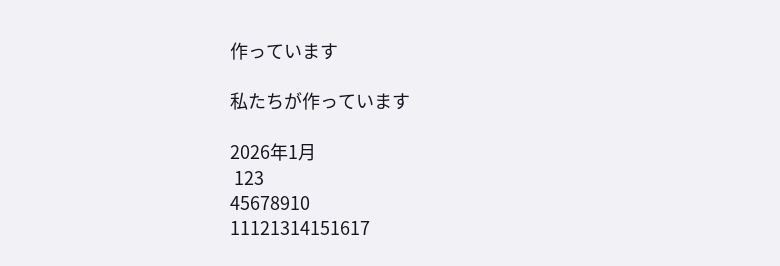作っています

私たちが作っています

2026年1月
 123
45678910
11121314151617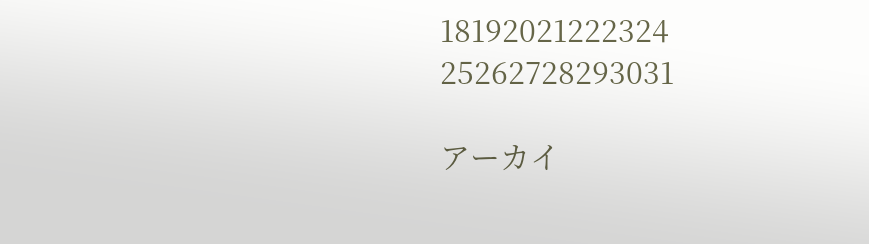18192021222324
25262728293031

アーカイ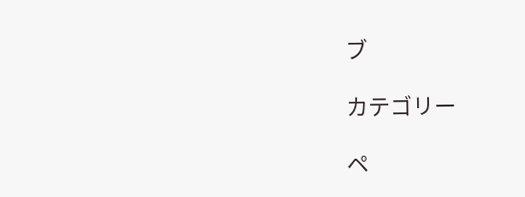ブ

カテゴリー

ペ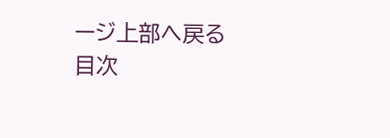ージ上部へ戻る
目次